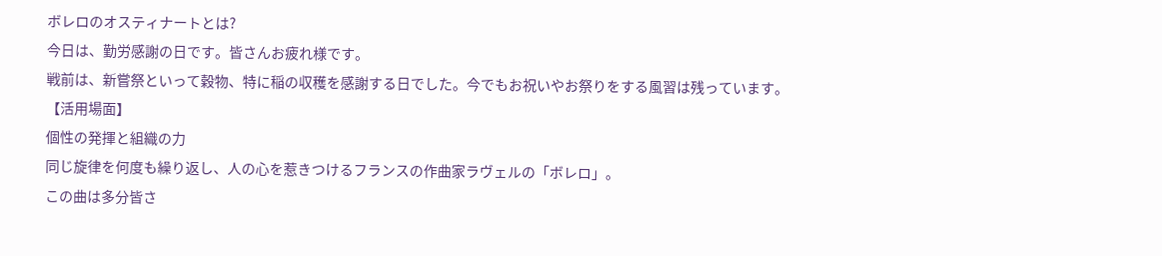ボレロのオスティナートとは?
今日は、勤労感謝の日です。皆さんお疲れ様です。
戦前は、新嘗祭といって穀物、特に稲の収穫を感謝する日でした。今でもお祝いやお祭りをする風習は残っています。
【活用場面】
個性の発揮と組織の力
同じ旋律を何度も繰り返し、人の心を惹きつけるフランスの作曲家ラヴェルの「ボレロ」。
この曲は多分皆さ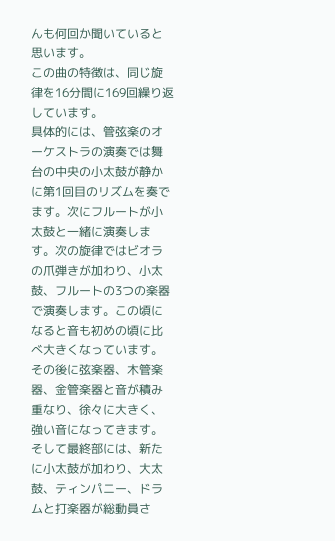んも何回か聞いていると思います。
この曲の特徴は、同じ旋律を16分間に169回繰り返しています。
具体的には、管弦楽のオーケストラの演奏では舞台の中央の小太鼓が静かに第1回目のリズムを奏でます。次にフルートが小太鼓と一緒に演奏します。次の旋律ではビオラの爪弾きが加わり、小太鼓、フルートの3つの楽器で演奏します。この頃になると音も初めの頃に比べ大きくなっています。その後に弦楽器、木管楽器、金管楽器と音が積み重なり、徐々に大きく、強い音になってきます。そして最終部には、新たに小太鼓が加わり、大太鼓、ティンパニー、ドラムと打楽器が総動員さ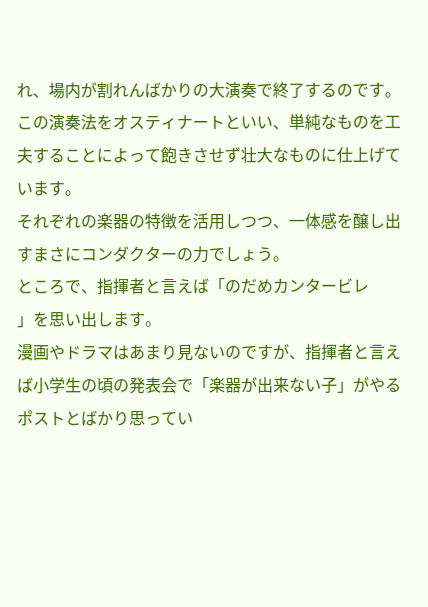れ、場内が割れんばかりの大演奏で終了するのです。
この演奏法をオスティナートといい、単純なものを工夫することによって飽きさせず壮大なものに仕上げています。
それぞれの楽器の特徴を活用しつつ、一体感を醸し出すまさにコンダクターの力でしょう。
ところで、指揮者と言えば「のだめカンタービレ
」を思い出します。
漫画やドラマはあまり見ないのですが、指揮者と言えば小学生の頃の発表会で「楽器が出来ない子」がやるポストとばかり思ってい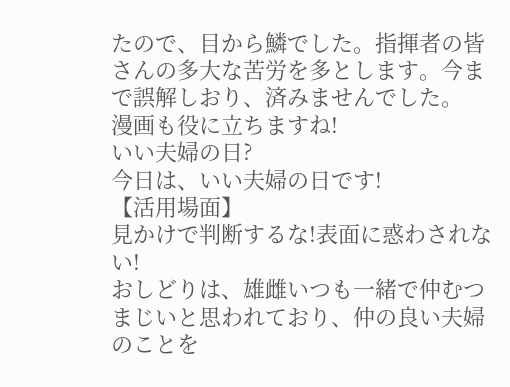たので、目から鱗でした。指揮者の皆さんの多大な苦労を多とします。今まで誤解しおり、済みませんでした。
漫画も役に立ちますね!
いい夫婦の日?
今日は、いい夫婦の日です!
【活用場面】
見かけで判断するな!表面に惑わされない!
おしどりは、雄雌いつも一緒で仲むつまじいと思われており、仲の良い夫婦のことを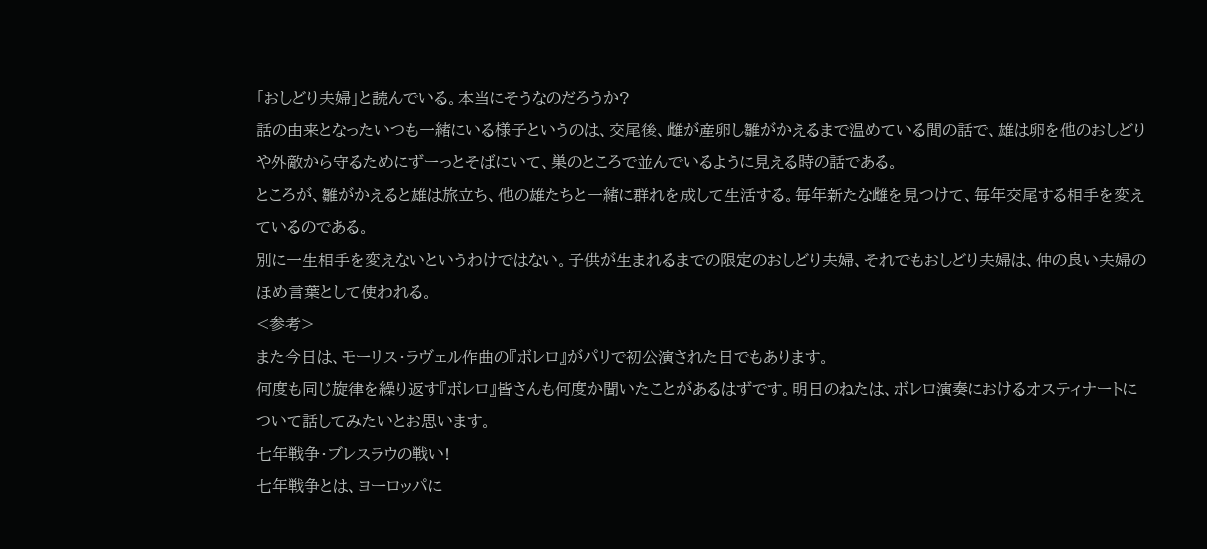「おしどり夫婦」と読んでいる。本当にそうなのだろうか?
話の由来となったいつも一緒にいる様子というのは、交尾後、雌が産卵し雛がかえるまで温めている間の話で、雄は卵を他のおしどりや外敵から守るためにずーっとそばにいて、巣のところで並んでいるように見える時の話である。
ところが、雛がかえると雄は旅立ち、他の雄たちと一緒に群れを成して生活する。毎年新たな雌を見つけて、毎年交尾する相手を変えているのである。
別に一生相手を変えないというわけではない。子供が生まれるまでの限定のおしどり夫婦、それでもおしどり夫婦は、仲の良い夫婦のほめ言葉として使われる。
<参考>
また今日は、モーリス・ラヴェル作曲の『ボレロ』がパリで初公演された日でもあります。
何度も同じ旋律を繰り返す『ボレロ』皆さんも何度か聞いたことがあるはずです。明日のねたは、ボレロ演奏におけるオスティナートについて話してみたいとお思います。
七年戦争・ブレスラウの戦い!
七年戦争とは、ヨーロッパに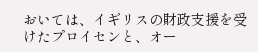おいては、イギリスの財政支援を受けたプロイセンと、オー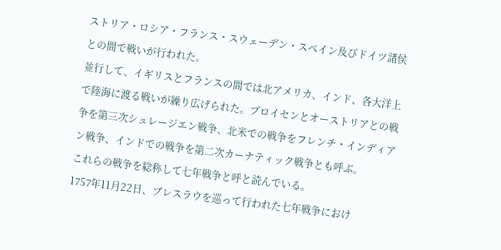ストリア・ロシア・フランス・スウェーデン・スペイン及びドイツ諸侯との間で戦いが行われた。
並行して、イギリスとフランスの間では北アメリカ、インド、各大洋上で陸海に渡る戦いが繰り広げられた。プロイセンとオーストリアとの戦争を第三次シュレージエン戦争、北米での戦争をフレンチ・インディアン戦争、インドでの戦争を第二次カーナティック戦争とも呼ぶ。
これらの戦争を総称して七年戦争と呼と読んでいる。
1757年11月22日、ブレスラウを巡って行われた七年戦争におけ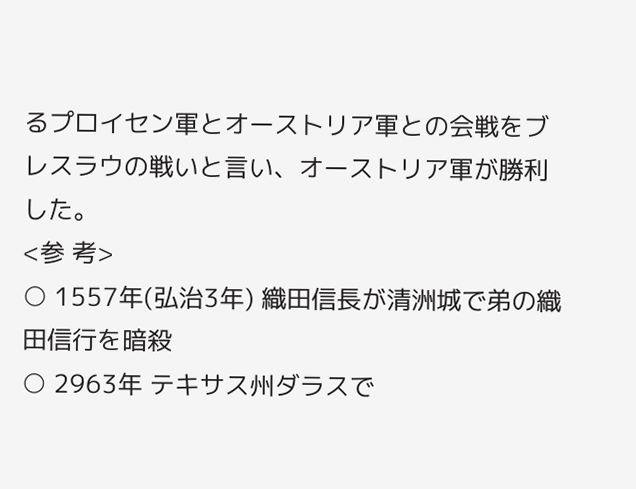るプロイセン軍とオーストリア軍との会戦をブレスラウの戦いと言い、オーストリア軍が勝利した。
<参 考>
○ 1557年(弘治3年) 織田信長が清洲城で弟の織田信行を暗殺
○ 2963年 テキサス州ダラスで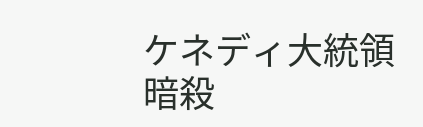ケネディ大統領暗殺